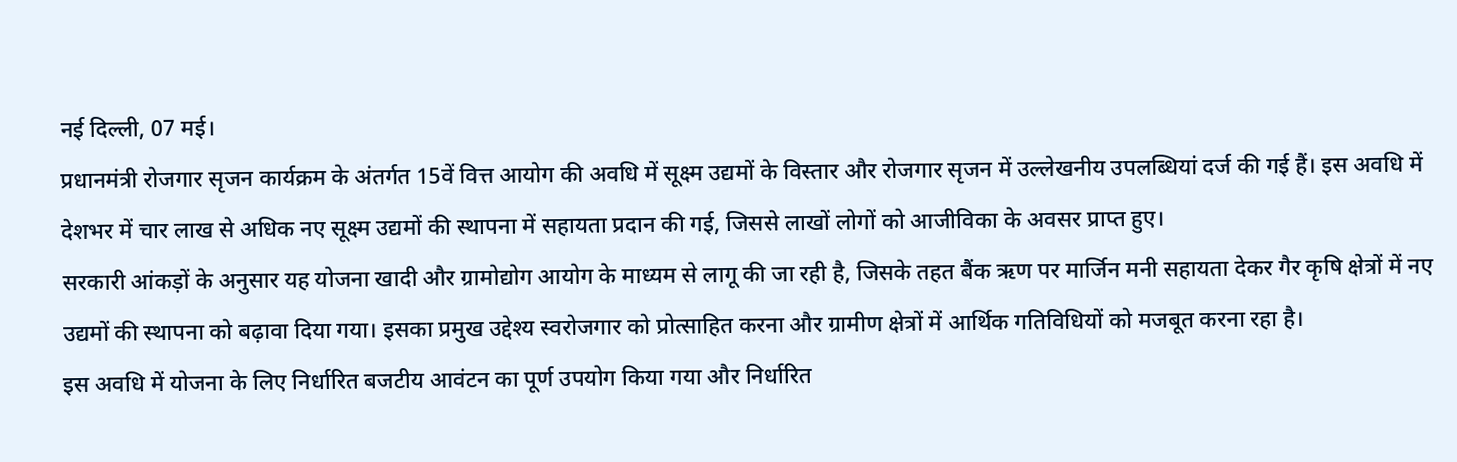नई दिल्ली, 07 मई।
प्रधानमंत्री रोजगार सृजन कार्यक्रम के अंतर्गत 15वें वित्त आयोग की अवधि में सूक्ष्म उद्यमों के विस्तार और रोजगार सृजन में उल्लेखनीय उपलब्धियां दर्ज की गई हैं। इस अवधि में देशभर में चार लाख से अधिक नए सूक्ष्म उद्यमों की स्थापना में सहायता प्रदान की गई, जिससे लाखों लोगों को आजीविका के अवसर प्राप्त हुए।
सरकारी आंकड़ों के अनुसार यह योजना खादी और ग्रामोद्योग आयोग के माध्यम से लागू की जा रही है, जिसके तहत बैंक ऋण पर मार्जिन मनी सहायता देकर गैर कृषि क्षेत्रों में नए उद्यमों की स्थापना को बढ़ावा दिया गया। इसका प्रमुख उद्देश्य स्वरोजगार को प्रोत्साहित करना और ग्रामीण क्षेत्रों में आर्थिक गतिविधियों को मजबूत करना रहा है।
इस अवधि में योजना के लिए निर्धारित बजटीय आवंटन का पूर्ण उपयोग किया गया और निर्धारित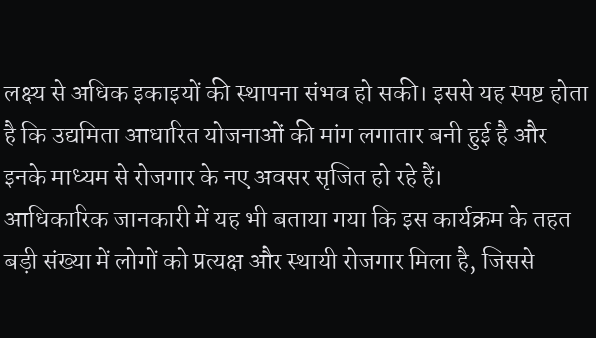लक्ष्य से अधिक इकाइयों की स्थापना संभव हो सकी। इससे यह स्पष्ट होता है कि उद्यमिता आधारित योजनाओं की मांग लगातार बनी हुई है और इनके माध्यम से रोजगार के नए अवसर सृजित हो रहे हैं।
आधिकारिक जानकारी में यह भी बताया गया कि इस कार्यक्रम के तहत बड़ी संख्या में लोगों को प्रत्यक्ष और स्थायी रोजगार मिला है, जिससे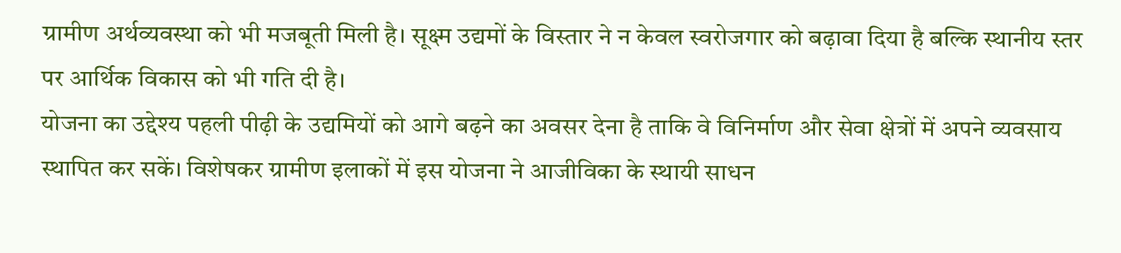ग्रामीण अर्थव्यवस्था को भी मजबूती मिली है। सूक्ष्म उद्यमों के विस्तार ने न केवल स्वरोजगार को बढ़ावा दिया है बल्कि स्थानीय स्तर पर आर्थिक विकास को भी गति दी है।
योजना का उद्देश्य पहली पीढ़ी के उद्यमियों को आगे बढ़ने का अवसर देना है ताकि वे विनिर्माण और सेवा क्षेत्रों में अपने व्यवसाय स्थापित कर सकें। विशेषकर ग्रामीण इलाकों में इस योजना ने आजीविका के स्थायी साधन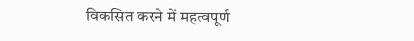विकसित करने में महत्वपूर्ण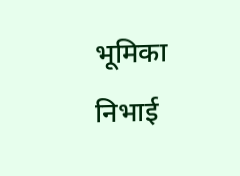भूमिका निभाई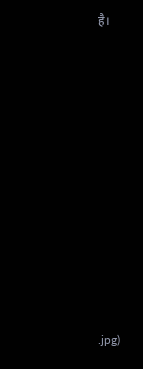है।











.jpg)